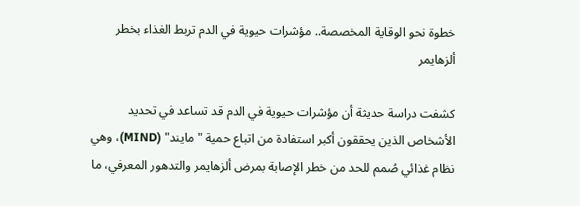خطوة نحو الوقاية المخصصة.. مؤشرات حيوية في الدم تربط الغذاء بخطر ألزهايمر

كشفت دراسة حديثة أن مؤشرات حيوية في الدم قد تساعد في تحديد الأشخاص الذين يحققون أكبر استفادة من اتباع حمية "مايند" (MIND)، وهي نظام غذائي صُمم للحد من خطر الإصابة بمرض ألزهايمر والتدهور المعرفي، ما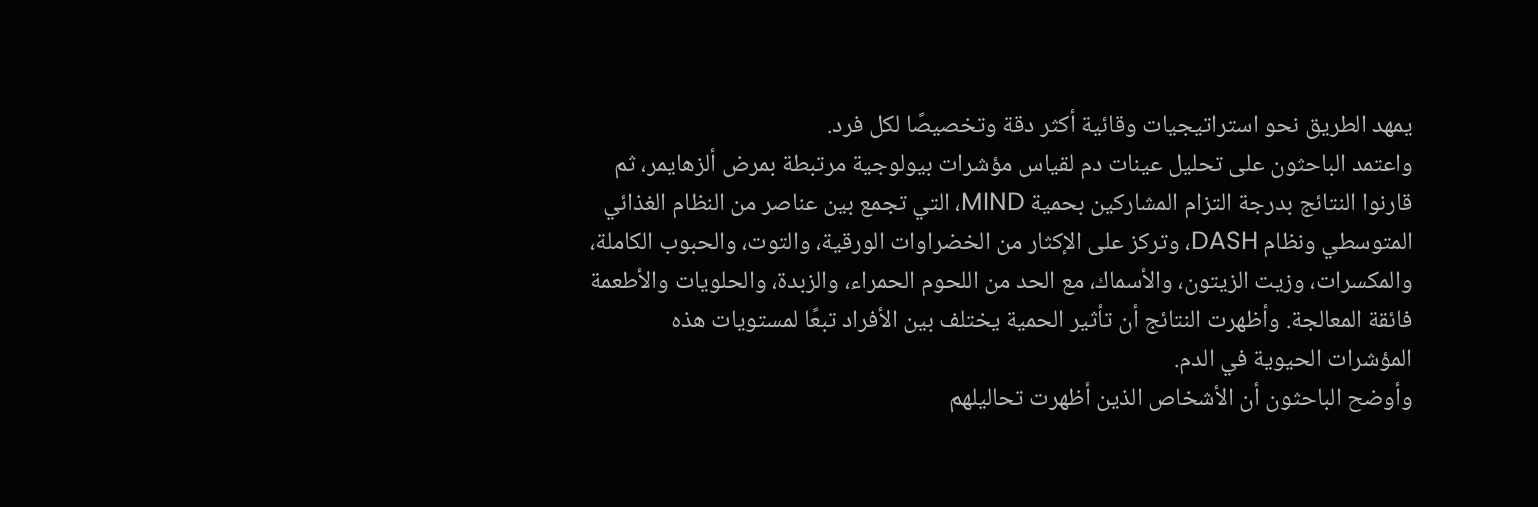يمهد الطريق نحو استراتيجيات وقائية أكثر دقة وتخصيصًا لكل فرد.
واعتمد الباحثون على تحليل عينات دم لقياس مؤشرات بيولوجية مرتبطة بمرض ألزهايمر، ثم قارنوا النتائج بدرجة التزام المشاركين بحمية MIND، التي تجمع بين عناصر من النظام الغذائي المتوسطي ونظام DASH، وتركز على الإكثار من الخضراوات الورقية، والتوت، والحبوب الكاملة، والمكسرات، وزيت الزيتون، والأسماك، مع الحد من اللحوم الحمراء، والزبدة، والحلويات والأطعمة فائقة المعالجة. وأظهرت النتائج أن تأثير الحمية يختلف بين الأفراد تبعًا لمستويات هذه المؤشرات الحيوية في الدم.
وأوضح الباحثون أن الأشخاص الذين أظهرت تحاليلهم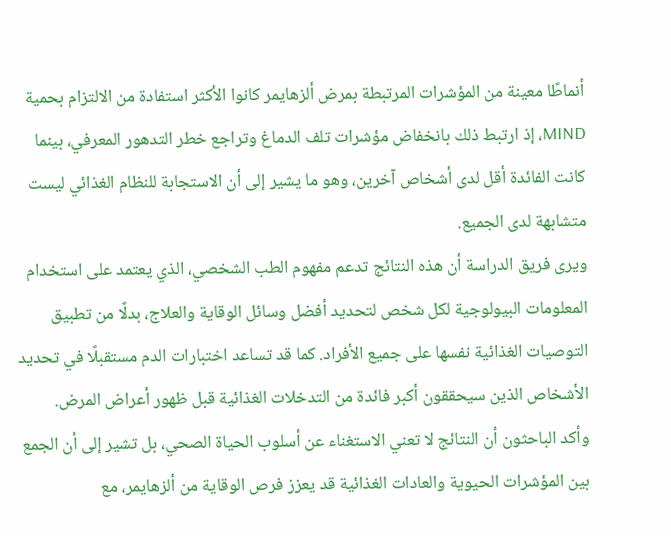أنماطًا معينة من المؤشرات المرتبطة بمرض ألزهايمر كانوا الأكثر استفادة من الالتزام بحمية MIND، إذ ارتبط ذلك بانخفاض مؤشرات تلف الدماغ وتراجع خطر التدهور المعرفي، بينما كانت الفائدة أقل لدى أشخاص آخرين، وهو ما يشير إلى أن الاستجابة للنظام الغذائي ليست متشابهة لدى الجميع.
ويرى فريق الدراسة أن هذه النتائج تدعم مفهوم الطب الشخصي، الذي يعتمد على استخدام المعلومات البيولوجية لكل شخص لتحديد أفضل وسائل الوقاية والعلاج، بدلًا من تطبيق التوصيات الغذائية نفسها على جميع الأفراد. كما قد تساعد اختبارات الدم مستقبلًا في تحديد الأشخاص الذين سيحققون أكبر فائدة من التدخلات الغذائية قبل ظهور أعراض المرض.
وأكد الباحثون أن النتائج لا تعني الاستغناء عن أسلوب الحياة الصحي، بل تشير إلى أن الجمع بين المؤشرات الحيوية والعادات الغذائية قد يعزز فرص الوقاية من ألزهايمر، مع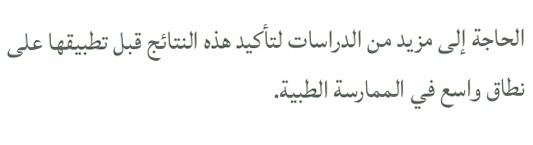الحاجة إلى مزيد من الدراسات لتأكيد هذه النتائج قبل تطبيقها على نطاق واسع في الممارسة الطبية.